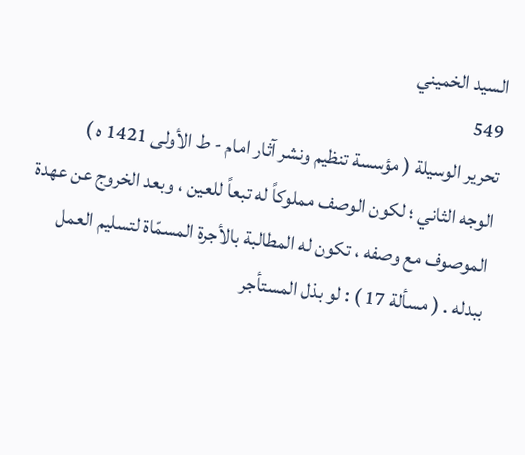السيد الخميني
549
تحرير الوسيلة ( مؤسسة تنظيم ونشر آثار امام - ط الأولى 1421 ه )
الوجه الثاني ؛ لكون الوصف مملوكاً له تبعاً للعين ، وبعد الخروج عن عهدة الموصوف مع وصفه ، تكون له المطالبة بالأجرة المسمّاة لتسليم العمل ببدله . ( مسألة 17 ) : لو بذل المستأجر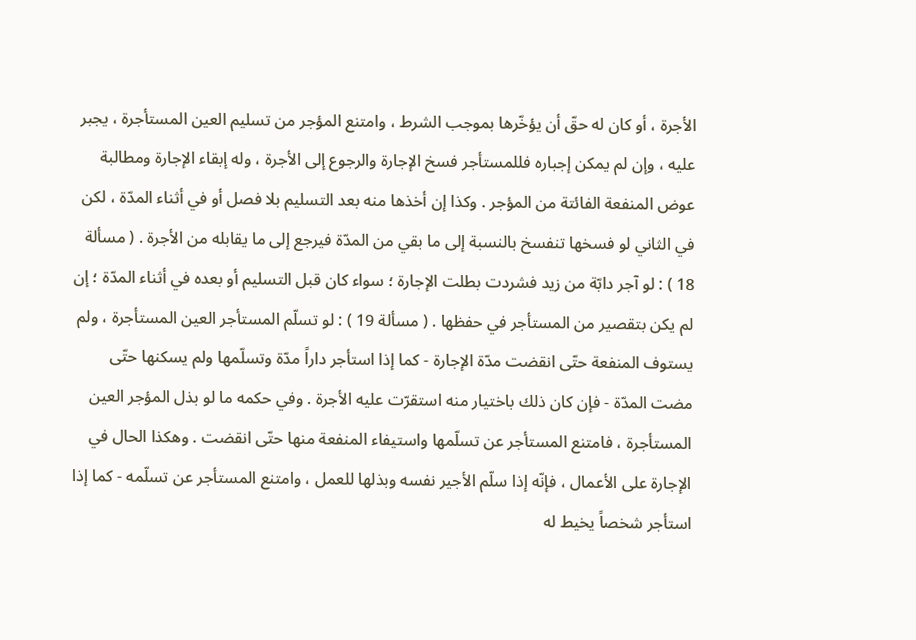الأجرة ، أو كان له حقّ أن يؤخّرها بموجب الشرط ، وامتنع المؤجر من تسليم العين المستأجرة ، يجبر عليه ، وإن لم يمكن إجباره فللمستأجر فسخ الإجارة والرجوع إلى الأجرة ، وله إبقاء الإجارة ومطالبة عوض المنفعة الفائتة من المؤجر . وكذا إن أخذها منه بعد التسليم بلا فصل أو في أثناء المدّة ، لكن في الثاني لو فسخها تنفسخ بالنسبة إلى ما بقي من المدّة فيرجع إلى ما يقابله من الأجرة . ( مسألة 18 ) : لو آجر دابّة من زيد فشردت بطلت الإجارة ؛ سواء كان قبل التسليم أو بعده في أثناء المدّة ؛ إن لم يكن بتقصير من المستأجر في حفظها . ( مسألة 19 ) : لو تسلّم المستأجر العين المستأجرة ، ولم يستوف المنفعة حتّى انقضت مدّة الإجارة - كما إذا استأجر داراً مدّة وتسلّمها ولم يسكنها حتّى مضت المدّة - فإن كان ذلك باختيار منه استقرّت عليه الأجرة . وفي حكمه ما لو بذل المؤجر العين المستأجرة ، فامتنع المستأجر عن تسلّمها واستيفاء المنفعة منها حتّى انقضت . وهكذا الحال في الإجارة على الأعمال ، فإنّه إذا سلّم الأجير نفسه وبذلها للعمل ، وامتنع المستأجر عن تسلّمه - كما إذا استأجر شخصاً يخيط له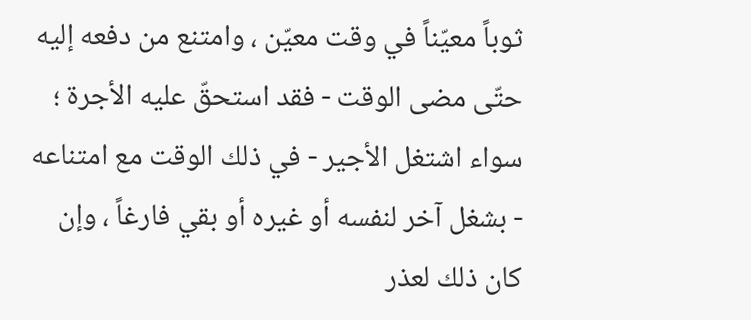ثوباً معيّناً في وقت معيّن ، وامتنع من دفعه إليه حتّى مضى الوقت - فقد استحقّ عليه الأجرة ؛ سواء اشتغل الأجير - في ذلك الوقت مع امتناعه - بشغل آخر لنفسه أو غيره أو بقي فارغاً ، وإن كان ذلك لعذر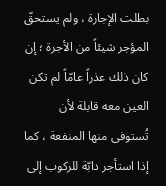بطلت الإجارة ، ولم يستحقّ المؤجر شيئاً من الأجرة ؛ إن كان ذلك عذراً عامّاً لم تكن العين معه قابلة لأن تُستوفى منها المنفعة ، كما إذا استأجر دابّة للركوب إلى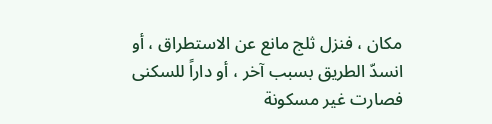مكان ، فنزل ثلج مانع عن الاستطراق ، أو انسدّ الطريق بسبب آخر ، أو داراً للسكنى فصارت غير مسكونة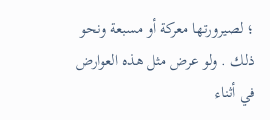؛ لصيرورتها معركة أو مسبعة ونحو ذلك . ولو عرض مثل هذه العوارض في أثناء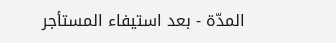المدّة - بعد استيفاء المستأجر